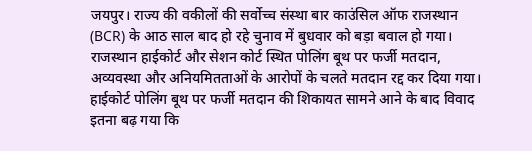जयपुर। राज्य की वकीलों की सर्वोच्च संस्था बार काउंसिल ऑफ राजस्थान (BCR) के आठ साल बाद हो रहे चुनाव में बुधवार को बड़ा बवाल हो गया। राजस्थान हाईकोर्ट और सेशन कोर्ट स्थित पोलिंग बूथ पर फर्जी मतदान, अव्यवस्था और अनियमितताओं के आरोपों के चलते मतदान रद्द कर दिया गया। हाईकोर्ट पोलिंग बूथ पर फर्जी मतदान की शिकायत सामने आने के बाद विवाद इतना बढ़ गया कि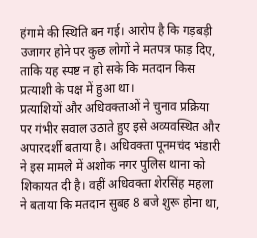हंगामे की स्थिति बन गई। आरोप है कि गड़बड़ी उजागर होने पर कुछ लोगों ने मतपत्र फाड़ दिए, ताकि यह स्पष्ट न हो सके कि मतदान किस प्रत्याशी के पक्ष में हुआ था।
प्रत्याशियों और अधिवक्ताओं ने चुनाव प्रक्रिया पर गंभीर सवाल उठाते हुए इसे अव्यवस्थित और अपारदर्शी बताया है। अधिवक्ता पूनमचंद भंडारी ने इस मामले में अशोक नगर पुलिस थाना को शिकायत दी है। वहीं अधिवक्ता शेरसिंह महला ने बताया कि मतदान सुबह 8 बजे शुरू होना था,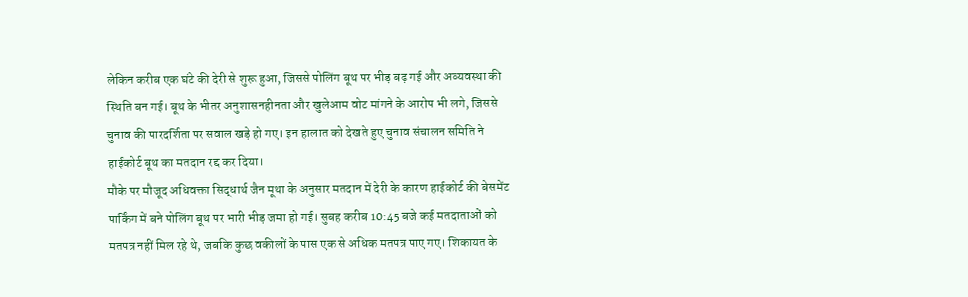लेकिन करीब एक घंटे की देरी से शुरू हुआ, जिससे पोलिंग बूथ पर भीड़ बढ़ गई और अव्यवस्था की स्थिति बन गई। बूथ के भीतर अनुशासनहीनता और खुलेआम वोट मांगने के आरोप भी लगे, जिससे चुनाव की पारदर्शिता पर सवाल खड़े हो गए। इन हालात को देखते हुए चुनाव संचालन समिति ने हाईकोर्ट बूथ का मतदान रद्द कर दिया।
मौके पर मौजूद अधिवक्ता सिद्धार्थ जैन मूथा के अनुसार मतदान में देरी के कारण हाईकोर्ट की बेसमेंट पार्किंग में बने पोलिंग बूथ पर भारी भीड़ जमा हो गई। सुबह करीब 10:45 बजे कई मतदाताओं को मतपत्र नहीं मिल रहे थे, जबकि कुछ वकीलों के पास एक से अधिक मतपत्र पाए गए। शिकायत के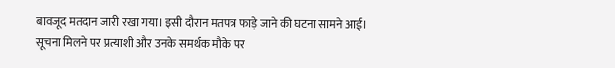बावजूद मतदान जारी रखा गया। इसी दौरान मतपत्र फाड़े जाने की घटना सामने आई। सूचना मिलने पर प्रत्याशी और उनके समर्थक मौके पर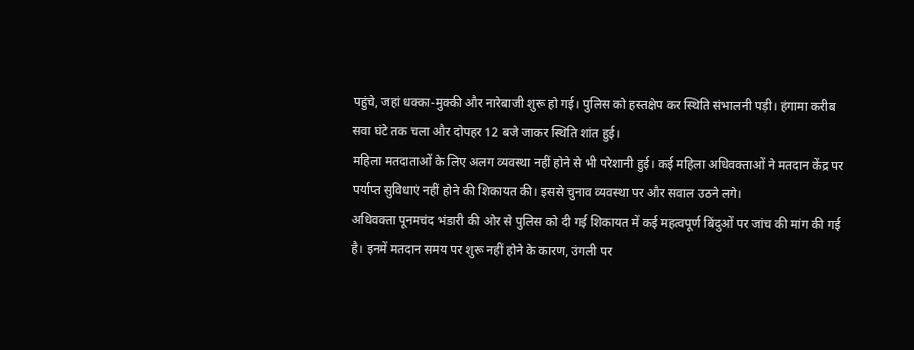पहुंचे, जहां धक्का-मुक्की और नारेबाजी शुरू हो गई। पुलिस को हस्तक्षेप कर स्थिति संभालनी पड़ी। हंगामा करीब सवा घंटे तक चला और दोपहर 12 बजे जाकर स्थिति शांत हुई।
महिला मतदाताओं के लिए अलग व्यवस्था नहीं होने से भी परेशानी हुई। कई महिला अधिवक्ताओं ने मतदान केंद्र पर पर्याप्त सुविधाएं नहीं होने की शिकायत की। इससे चुनाव व्यवस्था पर और सवाल उठने लगे।
अधिवक्ता पूनमचंद भंडारी की ओर से पुलिस को दी गई शिकायत में कई महत्वपूर्ण बिंदुओं पर जांच की मांग की गई है। इनमें मतदान समय पर शुरू नहीं होने के कारण, उंगली पर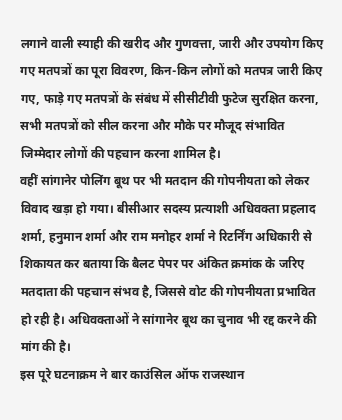लगाने वाली स्याही की खरीद और गुणवत्ता, जारी और उपयोग किए गए मतपत्रों का पूरा विवरण, किन-किन लोगों को मतपत्र जारी किए गए, फाड़े गए मतपत्रों के संबंध में सीसीटीवी फुटेज सुरक्षित करना, सभी मतपत्रों को सील करना और मौके पर मौजूद संभावित जिम्मेदार लोगों की पहचान करना शामिल है।
वहीं सांगानेर पोलिंग बूथ पर भी मतदान की गोपनीयता को लेकर विवाद खड़ा हो गया। बीसीआर सदस्य प्रत्याशी अधिवक्ता प्रहलाद शर्मा, हनुमान शर्मा और राम मनोहर शर्मा ने रिटर्निंग अधिकारी से शिकायत कर बताया कि बैलट पेपर पर अंकित क्रमांक के जरिए मतदाता की पहचान संभव है, जिससे वोट की गोपनीयता प्रभावित हो रही है। अधिवक्ताओं ने सांगानेर बूथ का चुनाव भी रद्द करने की मांग की है।
इस पूरे घटनाक्रम ने बार काउंसिल ऑफ राजस्थान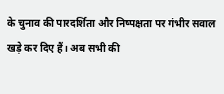के चुनाव की पारदर्शिता और निष्पक्षता पर गंभीर सवाल खड़े कर दिए हैं। अब सभी की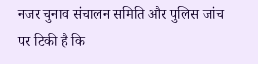नजर चुनाव संचालन समिति और पुलिस जांच पर टिकी है कि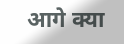आगे क्या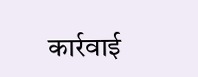कार्रवाई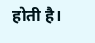होती है।